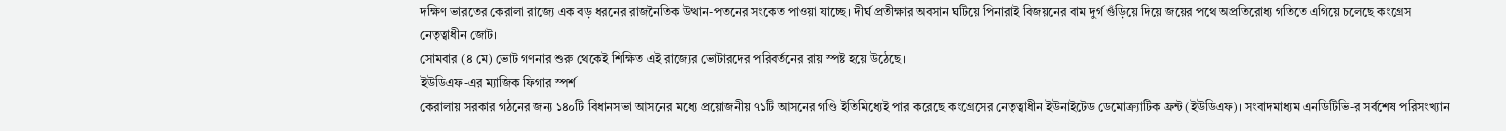দক্ষিণ ভারতের কেরালা রাজ্যে এক বড় ধরনের রাজনৈতিক উত্থান-পতনের সংকেত পাওয়া যাচ্ছে। দীর্ঘ প্রতীক্ষার অবসান ঘটিয়ে পিনারাই বিজয়নের বাম দুর্গ গুঁড়িয়ে দিয়ে জয়ের পথে অপ্রতিরোধ্য গতিতে এগিয়ে চলেছে কংগ্রেস নেতৃত্বাধীন জোট।
সোমবার (৪ মে) ভোট গণনার শুরু থেকেই শিক্ষিত এই রাজ্যের ভোটারদের পরিবর্তনের রায় স্পষ্ট হয়ে উঠেছে।
ইউডিএফ-এর ম্যাজিক ফিগার স্পর্শ
কেরালায় সরকার গঠনের জন্য ১৪০টি বিধানসভা আসনের মধ্যে প্রয়োজনীয় ৭১টি আসনের গণ্ডি ইতিমিধ্যেই পার করেছে কংগ্রেসের নেতৃত্বাধীন ইউনাইটেড ডেমোক্র্যাটিক ফ্রন্ট (ইউডিএফ)। সংবাদমাধ্যম এনডিটিভি-র সর্বশেষ পরিসংখ্যান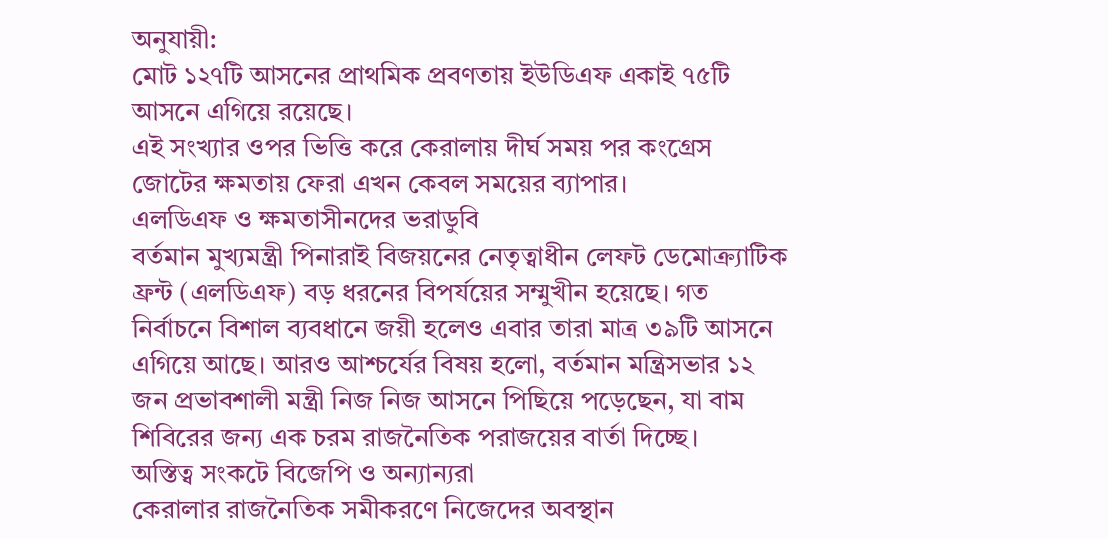অনুযায়ী:
মোট ১২৭টি আসনের প্রাথমিক প্রবণতায় ইউডিএফ একাই ৭৫টি আসনে এগিয়ে রয়েছে।
এই সংখ্যার ওপর ভিত্তি করে কেরালায় দীর্ঘ সময় পর কংগ্রেস জোটের ক্ষমতায় ফেরা এখন কেবল সময়ের ব্যাপার।
এলডিএফ ও ক্ষমতাসীনদের ভরাডুবি
বর্তমান মুখ্যমন্ত্রী পিনারাই বিজয়নের নেতৃত্বাধীন লেফট ডেমোক্র্যাটিক ফ্রন্ট (এলডিএফ) বড় ধরনের বিপর্যয়ের সম্মুখীন হয়েছে। গত নির্বাচনে বিশাল ব্যবধানে জয়ী হলেও এবার তারা মাত্র ৩৯টি আসনে এগিয়ে আছে। আরও আশ্চর্যের বিষয় হলো, বর্তমান মন্ত্রিসভার ১২ জন প্রভাবশালী মন্ত্রী নিজ নিজ আসনে পিছিয়ে পড়েছেন, যা বাম শিবিরের জন্য এক চরম রাজনৈতিক পরাজয়ের বার্তা দিচ্ছে।
অস্তিত্ব সংকটে বিজেপি ও অন্যান্যরা
কেরালার রাজনৈতিক সমীকরণে নিজেদের অবস্থান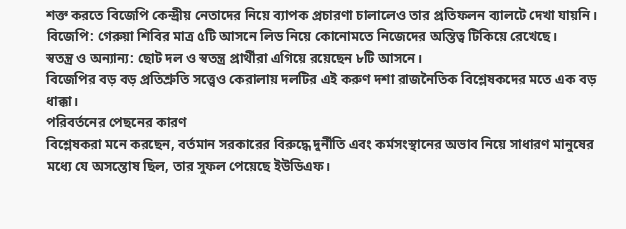শক্ত করতে বিজেপি কেন্দ্রীয় নেতাদের নিয়ে ব্যাপক প্রচারণা চালালেও তার প্রতিফলন ব্যালটে দেখা যায়নি।
বিজেপি: গেরুয়া শিবির মাত্র ৫টি আসনে লিড নিয়ে কোনোমতে নিজেদের অস্তিত্ব টিকিয়ে রেখেছে।
স্বতন্ত্র ও অন্যান্য: ছোট দল ও স্বতন্ত্র প্রার্থীরা এগিয়ে রয়েছেন ৮টি আসনে।
বিজেপির বড় বড় প্রতিশ্রুতি সত্ত্বেও কেরালায় দলটির এই করুণ দশা রাজনৈতিক বিশ্লেষকদের মতে এক বড় ধাক্কা।
পরিবর্তনের পেছনের কারণ
বিশ্লেষকরা মনে করছেন, বর্তমান সরকারের বিরুদ্ধে দুর্নীতি এবং কর্মসংস্থানের অভাব নিয়ে সাধারণ মানুষের মধ্যে যে অসন্তোষ ছিল, তার সুফল পেয়েছে ইউডিএফ।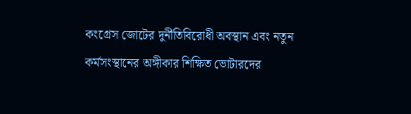কংগ্রেস জোটের দুর্নীতিবিরোধী অবস্থান এবং নতুন কর্মসংস্থানের অঙ্গীকার শিক্ষিত ভোটারদের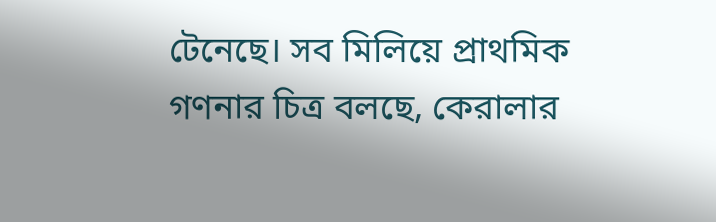টেনেছে। সব মিলিয়ে প্রাথমিক গণনার চিত্র বলছে, কেরালার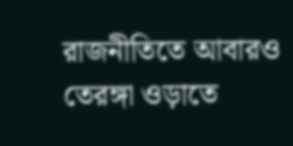রাজনীতিতে আবারও তেরঙ্গা ওড়াতে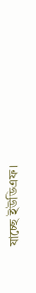যাচ্ছে ইউডিএফ।